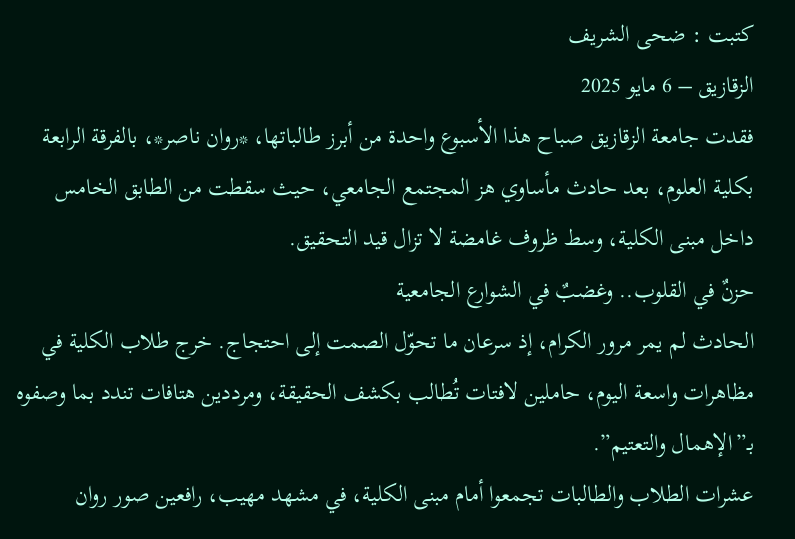كتبت : ضحى الشريف
الزقازيق – 6 مايو 2025
فقدت جامعة الزقازيق صباح هذا الأسبوع واحدة من أبرز طالباتها، *روان ناصر*، بالفرقة الرابعة بكلية العلوم، بعد حادث مأساوي هز المجتمع الجامعي، حيث سقطت من الطابق الخامس داخل مبنى الكلية، وسط ظروف غامضة لا تزال قيد التحقيق.
حزنٌ في القلوب.. وغضبٌ في الشوارع الجامعية
الحادث لم يمر مرور الكرام، إذ سرعان ما تحوّل الصمت إلى احتجاج. خرج طلاب الكلية في مظاهرات واسعة اليوم، حاملين لافتات تُطالب بكشف الحقيقة، ومرددين هتافات تندد بما وصفوه بـ”الإهمال والتعتيم”.
عشرات الطلاب والطالبات تجمعوا أمام مبنى الكلية، في مشهد مهيب، رافعين صور روان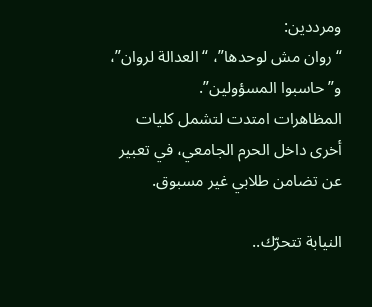ومرددين:
“روان مش لوحدها”، “العدالة لروان”، و”حاسبوا المسؤولين”.
المظاهرات امتدت لتشمل كليات أخرى داخل الحرم الجامعي، في تعبير عن تضامن طلابي غير مسبوق.

النيابة تتحرّك..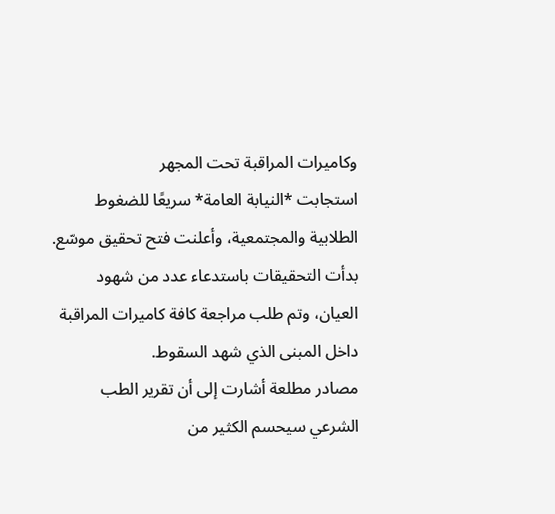وكاميرات المراقبة تحت المجهر
استجابت *النيابة العامة* سريعًا للضغوط الطلابية والمجتمعية، وأعلنت فتح تحقيق موسّع. بدأت التحقيقات باستدعاء عدد من شهود العيان، وتم طلب مراجعة كافة كاميرات المراقبة داخل المبنى الذي شهد السقوط.
مصادر مطلعة أشارت إلى أن تقرير الطب الشرعي سيحسم الكثير من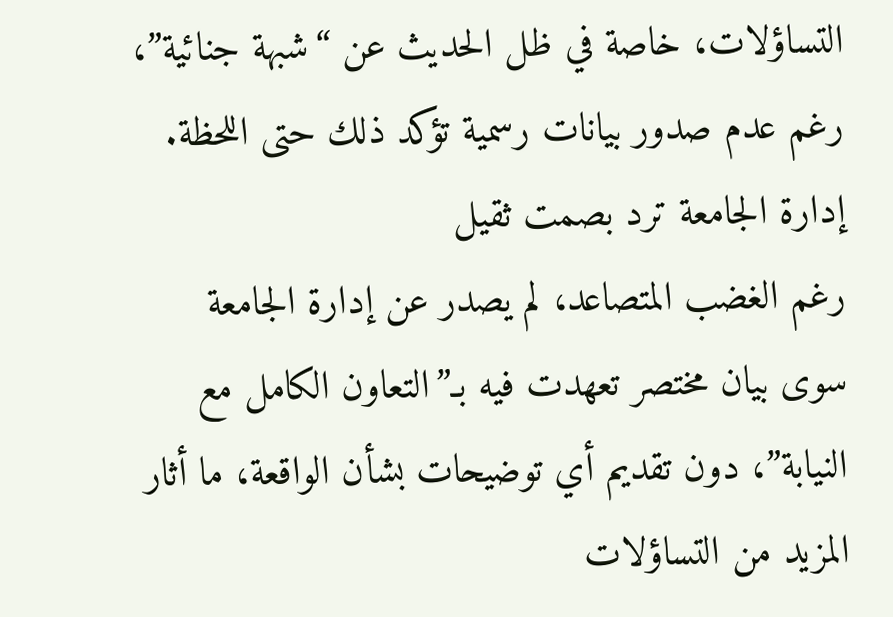التساؤلات، خاصة في ظل الحديث عن “شبهة جنائية”، رغم عدم صدور بيانات رسمية تؤكد ذلك حتى اللحظة.
إدارة الجامعة ترد بصمت ثقيل
رغم الغضب المتصاعد، لم يصدر عن إدارة الجامعة سوى بيان مختصر تعهدت فيه بـ”التعاون الكامل مع النيابة”، دون تقديم أي توضيحات بشأن الواقعة، ما أثار المزيد من التساؤلات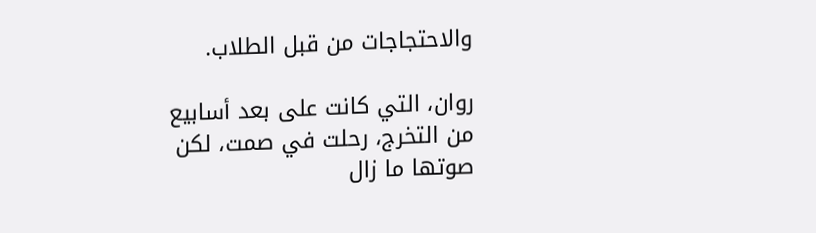والاحتجاجات من قبل الطلاب.

روان، التي كانت على بعد أسابيع من التخرج، رحلت في صمت، لكن صوتها ما زال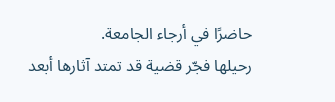حاضرًا في أرجاء الجامعة.
رحيلها فجّر قضية قد تمتد آثارها أبعد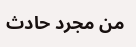من مجرد حادث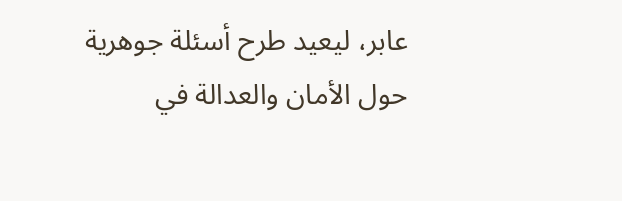عابر، ليعيد طرح أسئلة جوهرية حول الأمان والعدالة في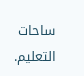ساحات التعليم.